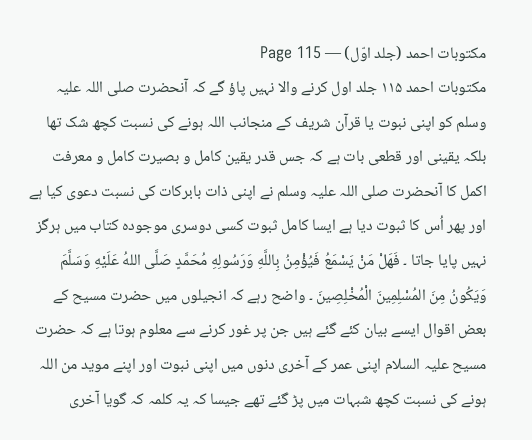مکتوبات احمد (جلد اوّل) — Page 115
مکتوبات احمد ۱۱۵ جلد اول کرنے والا نہیں پاؤ گے کہ آنحضرت صلی اللہ علیہ وسلم کو اپنی نبوت یا قرآن شریف کے منجانب اللہ ہونے کی نسبت کچھ شک تھا بلکہ یقینی اور قطعی بات ہے کہ جس قدر یقین کامل و بصیرت کامل و معرفت اکمل کا آنحضرت صلی اللہ علیہ وسلم نے اپنی ذات بابرکات کی نسبت دعوی کیا ہے اور پھر اُس کا ثبوت دیا ہے ایسا کامل ثبوت کسی دوسری موجودہ کتاب میں ہرگز نہیں پایا جاتا ۔ فَهَلْ مَنْ يَسْمَعُ فَيُؤْمِنُ بِاللَّهِ وَرَسُولِهِ مُحَمَّدٍ صَلَّى اللهُ عَلَيْهِ وَسَلَّمَ وَيَكُونُ مِنَ المُسْلِمِينَ الْمُخْلِصِينَ ۔ واضح رہے کہ انجیلوں میں حضرت مسیح کے بعض اقوال ایسے بیان کئے گئے ہیں جن پر غور کرنے سے معلوم ہوتا ہے کہ حضرت مسیح علیہ السلام اپنی عمر کے آخری دنوں میں اپنی نبوت اور اپنے موید من اللہ ہونے کی نسبت کچھ شبہات میں پڑ گئے تھے جیسا کہ یہ کلمہ کہ گویا آخری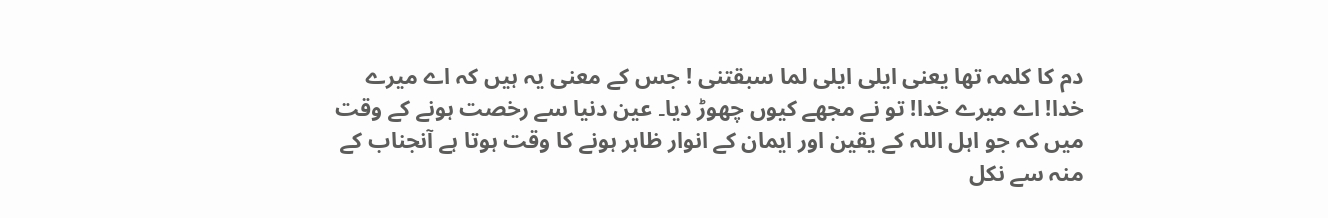دم کا کلمہ تھا یعنی ایلی ایلی لما سبقتنی ! جس کے معنی یہ ہیں کہ اے میرے خدا! اے میرے خدا! تو نے مجھے کیوں چھوڑ دیا۔ عین دنیا سے رخصت ہونے کے وقت میں کہ جو اہل اللہ کے یقین اور ایمان کے انوار ظاہر ہونے کا وقت ہوتا ہے آنجناب کے منہ سے نکل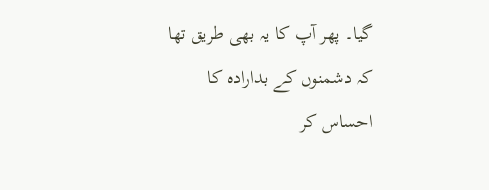گیا۔ پھر آپ کا یہ بھی طریق تھا کہ دشمنوں کے بدارادہ کا احساس کر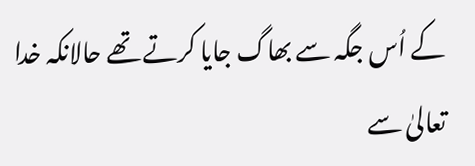کے اُس جگہ سے بھاگ جایا کرتے تھے حالانکہ خدا تعالیٰ سے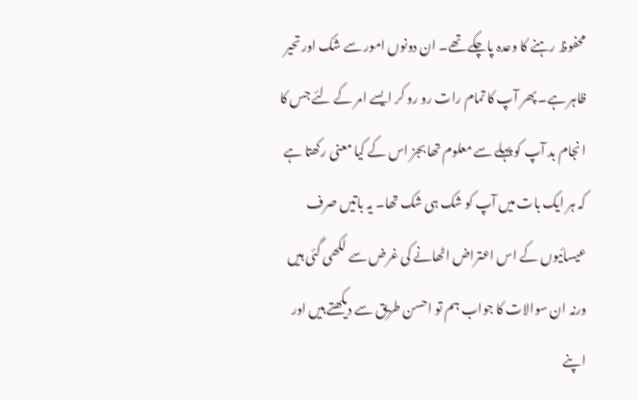محفوظ رہنے کا وعدہ پاچکے تھے۔ ان دونوں امور سے شک اور تحیر ظاہر ہے۔ پھر آپ کا تمام رات رو رو کر ایسے امر کے لئے جس کا انجام بد آپ کو پہلے سے معلوم تھا بجز اس کے کیا معنی رکھتا ہے کہ ہر ایک بات میں آپ کو شک ہی شک تھا۔ یہ باتیں صرف عیسائیوں کے اس اعتراض اٹھانے کی غرض سے لکھی گئی ہیں ورنہ ان سوالات کا جواب ہم تو احسن طریق سے دیکھتے ہیں اور اپنے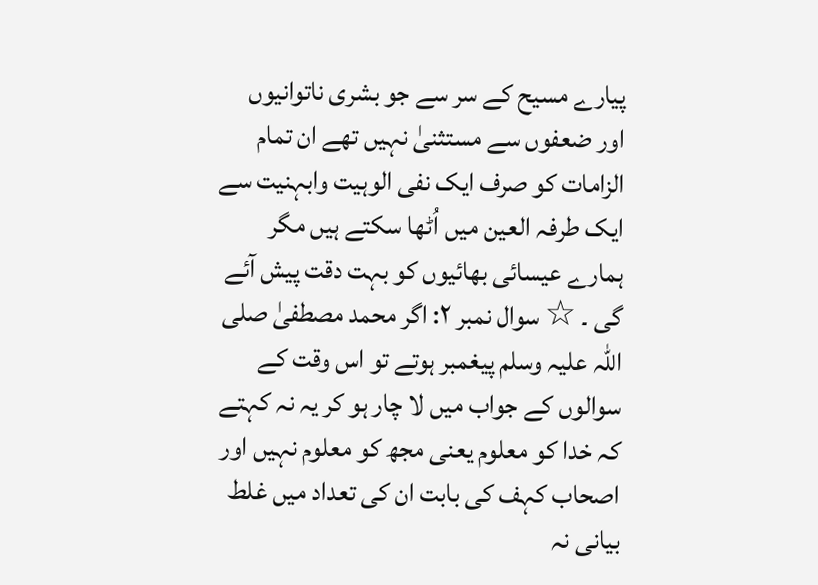پیارے مسیح کے سر سے جو بشری ناتوانیوں اور ضعفوں سے مستثنیٰ نہیں تھے ان تمام الزامات کو صرف ایک نفی الوہیت وابہنیت سے ایک طرفہ العین میں اُٹھا سکتے ہیں مگر ہمارے عیسائی بھائیوں کو بہت دقت پیش آئے گی ۔ ☆ سوال نمبر ۲: اگر محمد مصطفیٰ صلی اللہ علیہ وسلم پیغمبر ہوتے تو اس وقت کے سوالوں کے جواب میں لا چار ہو کر یہ نہ کہتے کہ خدا کو معلوم یعنی مجھ کو معلوم نہیں اور اصحاب کہف کی بابت ان کی تعداد میں غلط بیانی نہ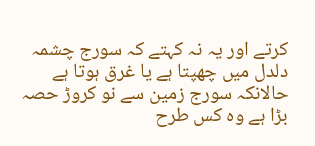کرتے اور یہ نہ کہتے کہ سورج چشمہ دلدل میں چھپتا ہے یا غرق ہوتا ہے حالانکہ سورج زمین سے نو کروڑ حصہ بڑا ہے وہ کس طرح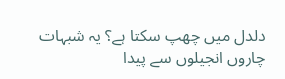دلدل میں چھپ سکتا ہے؟ یہ شبہات چاروں انجیلوں سے پیدا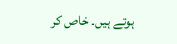ہوتے ہیں۔ خاص کر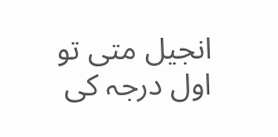انجیل متی تو اول درجہ کی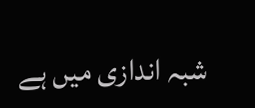شبہ اندازی میں ہے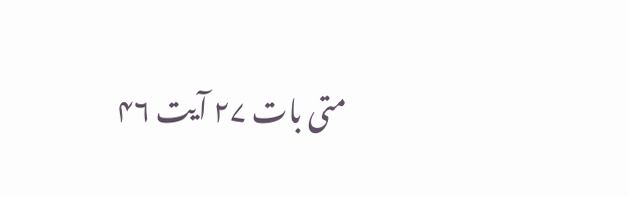متی بات ۲۷ آیت ۴۶